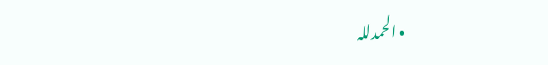• الحمدللہ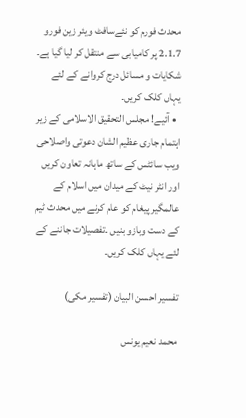محدث فورم کو نئےسافٹ ویئر زین فورو 2.1.7 پر کامیابی سے منتقل کر لیا گیا ہے۔ شکایات و مسائل درج کروانے کے لئے یہاں کلک کریں۔
  • آئیے! مجلس التحقیق الاسلامی کے زیر اہتمام جاری عظیم الشان دعوتی واصلاحی ویب سائٹس کے ساتھ ماہانہ تعاون کریں اور انٹر نیٹ کے میدان میں اسلام کے عالمگیر پیغام کو عام کرنے میں محدث ٹیم کے دست وبازو بنیں ۔تفصیلات جاننے کے لئے یہاں کلک کریں۔

تفسیر احسن البیان (تفسیر مکی)

محمد نعیم یونس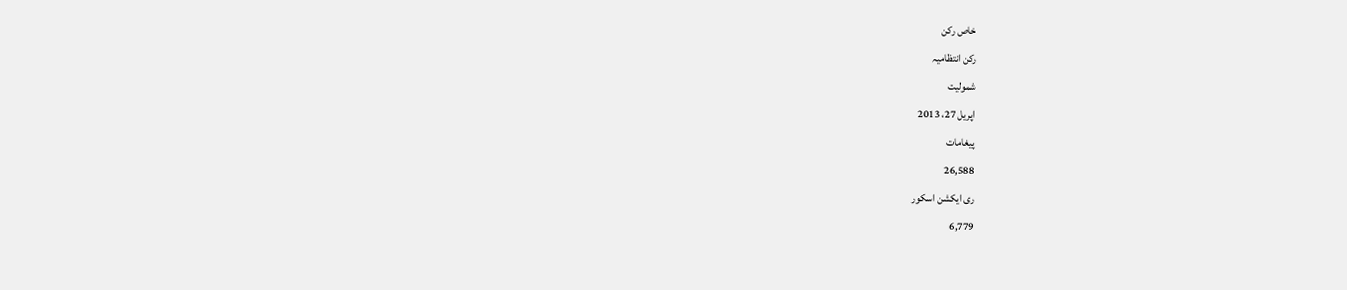خاص رکن
رکن انتظامیہ
شمولیت
اپریل 27، 2013
پیغامات
26,588
ری ایکشن اسکور
6,779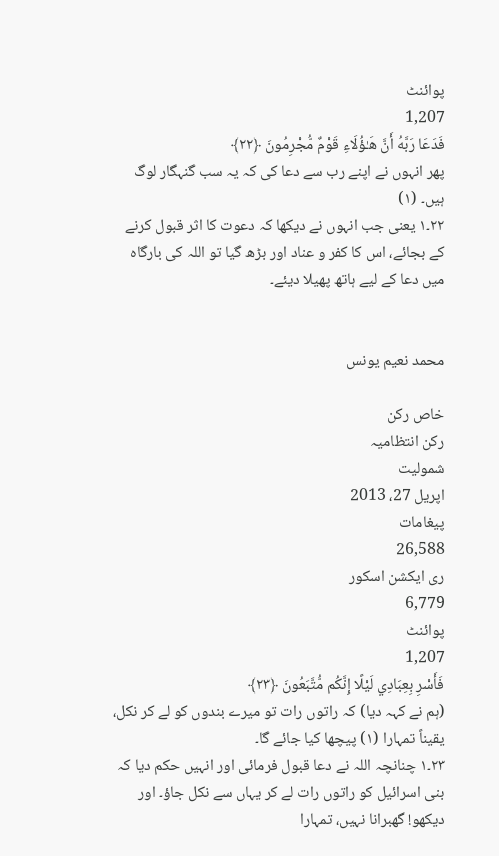پوائنٹ
1,207
فَدَعَا رَ‌بَّهُ أَنَّ هَـٰؤُلَاءِ قَوْمٌ مُّجْرِ‌مُونَ ﴿٢٢﴾
پھر انہوں نے اپنے رب سے دعا کی کہ یہ سب گنہگار لوگ ہیں۔ (١)
٢٢۔١ یعنی جب انہوں نے دیکھا کہ دعوت کا اثر قبول کرنے کے بجائے، اس کا کفر و عناد اور بڑھ گیا تو اللہ کی بارگاہ میں دعا کے لیے ہاتھ پھیلا دیئے۔


محمد نعیم یونس

خاص رکن
رکن انتظامیہ
شمولیت
اپریل 27، 2013
پیغامات
26,588
ری ایکشن اسکور
6,779
پوائنٹ
1,207
فَأَسْرِ‌ بِعِبَادِي لَيْلًا إِنَّكُم مُّتَّبَعُونَ ﴿٢٣﴾
(ہم نے کہہ دیا) کہ راتوں رات تو میرے بندوں کو لے کر نکل، یقیناً تمہارا (١) پیچھا کیا جائے گا۔
٢٣۔١ چنانچہ اللہ نے دعا قبول فرمائی اور انہیں حکم دیا کہ بنی اسرائیل کو راتوں رات لے کر یہاں سے نکل جاؤ۔ اور دیکھو! گھبرانا نہیں، تمہارا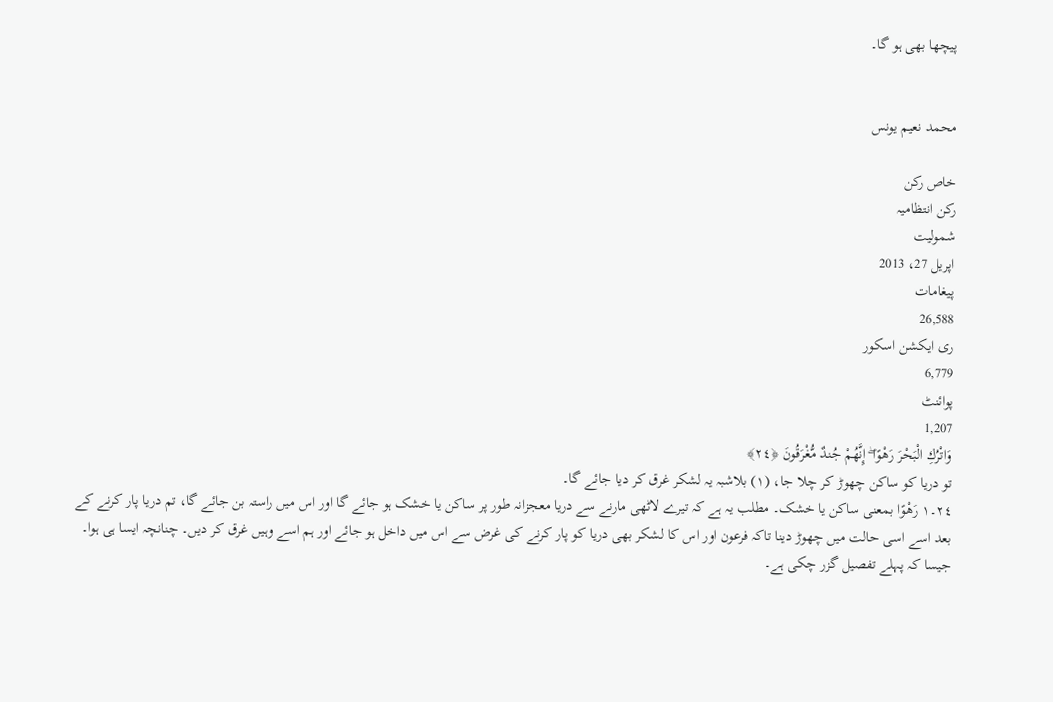پیچھا بھی ہو گا۔


محمد نعیم یونس

خاص رکن
رکن انتظامیہ
شمولیت
اپریل 27، 2013
پیغامات
26,588
ری ایکشن اسکور
6,779
پوائنٹ
1,207
وَاتْرُ‌كِ الْبَحْرَ‌ رَ‌هْوًا ۖ إِنَّهُمْ جُندٌ مُّغْرَ‌قُونَ ﴿٢٤﴾
تو دریا کو ساکن چھوڑ کر چلا جا، (١) بلاشبہ یہ لشکر غرق کر دیا جائے گا۔
٢٤۔١ رَهْوًا بمعنی ساکن یا خشک۔ مطلب یہ ہے کہ تیرے لاٹھی مارنے سے دریا معجزانہ طور پر ساکن یا خشک ہو جائے گا اور اس میں راستہ بن جائے گا، تم دریا پار کرنے کے بعد اسے اسی حالت میں چھوڑ دینا تاکہ فرعون اور اس کا لشکر بھی دریا کو پار کرنے کی غرض سے اس میں داخل ہو جائے اور ہم اسے وہیں غرق کر دیں۔ چنانچہ ایسا ہی ہوا۔ جیسا کہ پہلے تفصیل گزر چکی ہے۔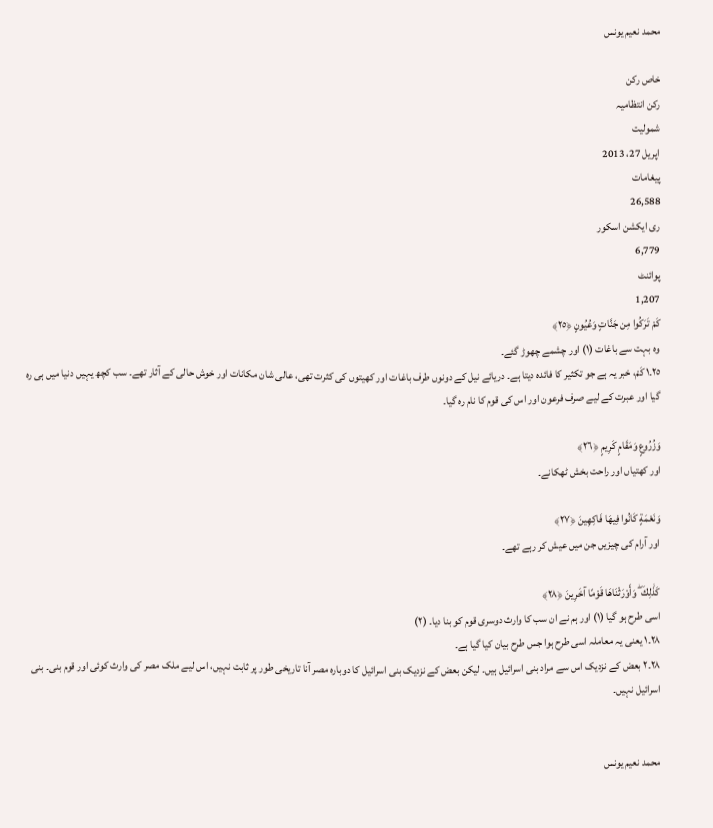محمد نعیم یونس

خاص رکن
رکن انتظامیہ
شمولیت
اپریل 27، 2013
پیغامات
26,588
ری ایکشن اسکور
6,779
پوائنٹ
1,207
كَمْ تَرَ‌كُوا مِن جَنَّاتٍ وَعُيُونٍ ﴿٢٥﴾
وہ بہت سے باغات (١) اور چشمے چھوڑ گئے۔
٢٥۔١ كَمْ، خبر یہ ہے جو تکثیر کا فائدہ دیتا ہے۔ دریائے نیل کے دونوں طرف باغات اور کھیتوں کی کثرت تھی، عالی شان مکانات اور خوش حالی کے آثار تھے۔ سب کچھ یہیں دنیا میں ہی رہ گیا اور عبرت کے لیے صرف فرعون اور اس کی قوم کا نام رہ گیا۔

وَزُرُ‌وعٍ وَمَقَامٍ كَرِ‌يمٍ ﴿٢٦﴾
اور کھتیاں اور راحت بخش ٹھکانے۔

وَنَعْمَةٍ كَانُوا فِيهَا فَاكِهِينَ ﴿٢٧﴾
اور آرام کی چیزیں جن میں عیش کر رہے تھے۔

كَذَٰلِكَ ۖ وَأَوْرَ‌ثْنَاهَا قَوْمًا آخَرِ‌ينَ ﴿٢٨﴾
اسی طرح ہو گیا (١) اور ہم نے ان سب کا وارث دوسری قوم کو بنا دیا۔ (٢)
٢٨۔١ یعنی یہ معاملہ اسی طرح ہوا جس طرح بیان کیا گیا ہے۔
٢٨۔٢ بعض کے نزدیک اس سے مراد بنی اسرائیل ہیں۔ لیکن بعض کے نزدیک بنی اسرائیل کا دوبارہ مصر آنا تاریخی طور پر ثابت نہیں، اس لیے ملک مصر کی وارث کوئی اور قوم بنی۔ بنی اسرائیل نہیں۔


محمد نعیم یونس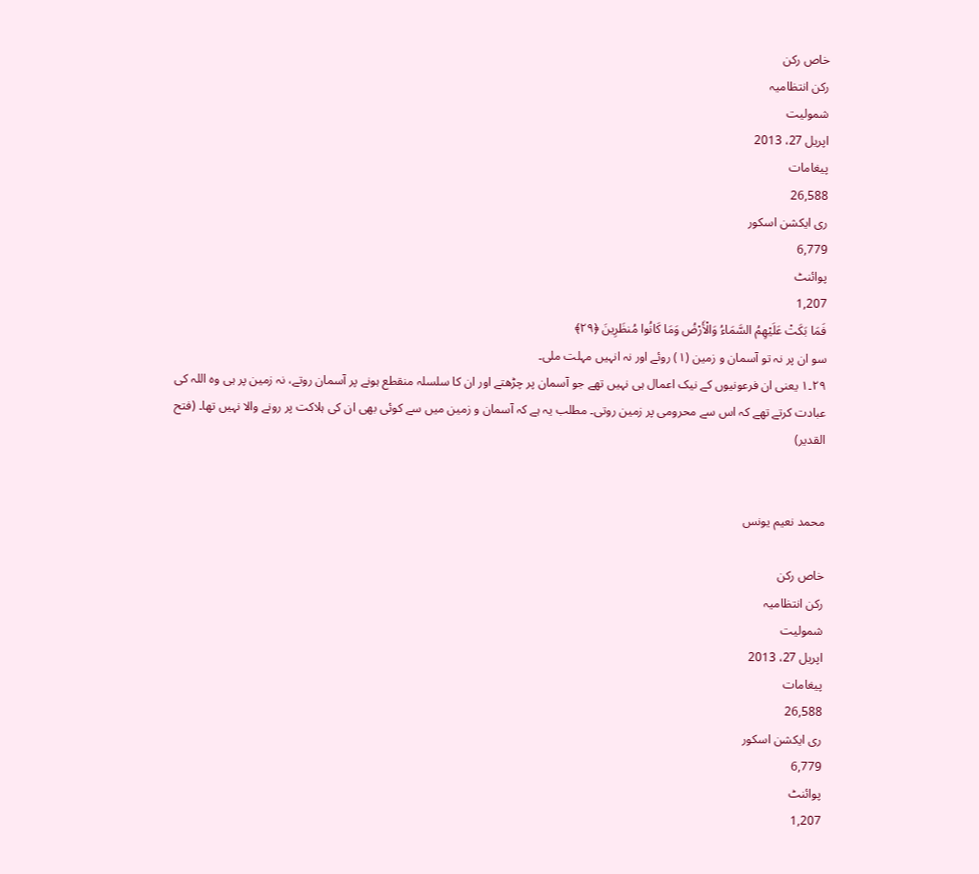خاص رکن
رکن انتظامیہ
شمولیت
اپریل 27، 2013
پیغامات
26,588
ری ایکشن اسکور
6,779
پوائنٹ
1,207
فَمَا بَكَتْ عَلَيْهِمُ السَّمَاءُ وَالْأَرْ‌ضُ وَمَا كَانُوا مُنظَرِ‌ينَ ﴿٢٩﴾
سو ان پر نہ تو آسمان و زمین (١) روئے اور نہ انہیں مہلت ملی۔
٢٩۔١ یعنی ان فرعونیوں کے نیک اعمال ہی نہیں تھے جو آسمان پر چڑھتے اور ان کا سلسلہ منقطع ہونے پر آسمان روتے، نہ زمین پر ہی وہ اللہ کی عبادت کرتے تھے کہ اس سے محرومی پر زمین روتی۔ مطلب یہ ہے کہ آسمان و زمین میں سے کوئی بھی ان کی ہلاکت پر رونے والا نہیں تھا۔ (فتح القدیر)


محمد نعیم یونس

خاص رکن
رکن انتظامیہ
شمولیت
اپریل 27، 2013
پیغامات
26,588
ری ایکشن اسکور
6,779
پوائنٹ
1,207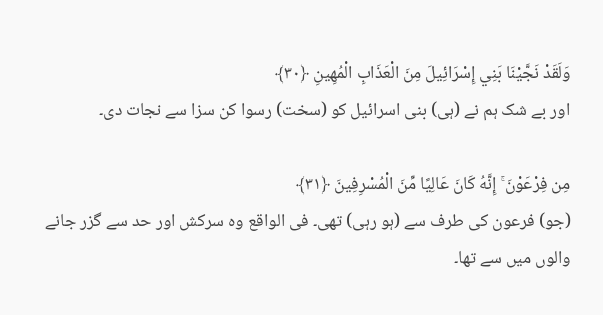وَلَقَدْ نَجَّيْنَا بَنِي إِسْرَ‌ائِيلَ مِنَ الْعَذَابِ الْمُهِينِ ﴿٣٠﴾
اور بے شک ہم نے (ہی) بنی اسرائیل کو (سخت) رسوا کن سزا سے نجات دی۔

مِن فِرْ‌عَوْنَ ۚ إِنَّهُ كَانَ عَالِيًا مِّنَ الْمُسْرِ‌فِينَ ﴿٣١﴾
(جو) فرعون کی طرف سے (ہو رہی) تھی۔ فی الواقع وہ سرکش اور حد سے گزر جانے والوں میں سے تھا۔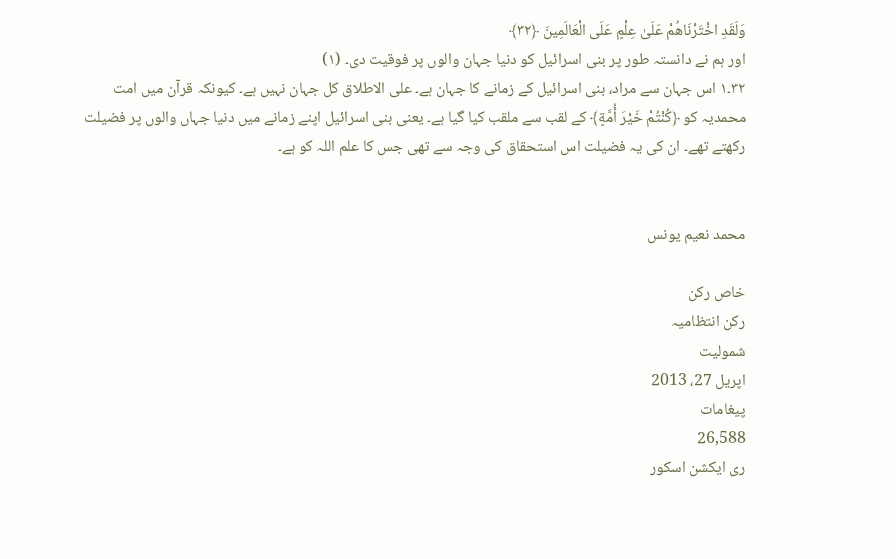وَلَقَدِ اخْتَرْ‌نَاهُمْ عَلَىٰ عِلْمٍ عَلَى الْعَالَمِينَ ﴿٣٢﴾
اور ہم نے دانستہ طور پر بنی اسرائیل کو دنیا جہان والوں پر فوقیت دی۔ (١)
٣٢۔١ اس جہان سے مراد، بنی اسرائیل کے زمانے کا جہان ہے۔ علی الاطلاق کل جہان نہیں ہے۔ کیونکہ قرآن میں امت محمدیہ کو ﴿كُنْتُمْ خَيْرَ أُمَّةٍ﴾ کے لقب سے ملقب کیا گیا ہے۔ یعنی بنی اسرائیل اپنے زمانے میں دنیا جہاں والوں پر فضیلت رکھتے تھے۔ ان کی یہ فضیلت اس استحقاق کی وجہ سے تھی جس کا علم اللہ کو ہے۔


محمد نعیم یونس

خاص رکن
رکن انتظامیہ
شمولیت
اپریل 27، 2013
پیغامات
26,588
ری ایکشن اسکور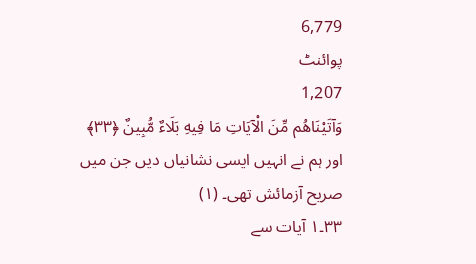6,779
پوائنٹ
1,207
وَآتَيْنَاهُم مِّنَ الْآيَاتِ مَا فِيهِ بَلَاءٌ مُّبِينٌ ﴿٣٣﴾
اور ہم نے انہیں ایسی نشانیاں دیں جن میں صریح آزمائش تھی۔ (١)
٣٣۔١ آیات سے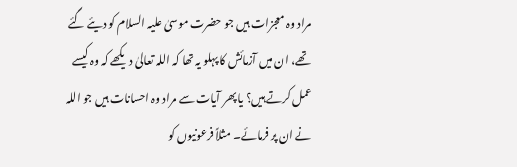مراد وہ معجزات ہیں جو حضرت موسیٰ عليہ السلام کو دیئے گئے تھے، ان میں آزمائش کا پہلو یہ تھا کہ اللہ تعالیٰ دیکھے کہ وہ کیسے عمل کرتے ہیں؟ یا پھر آیات سے مراد وہ احسانات ہیں جو اللہ نے ان پر فرمائے۔ مثلاً فرعونیوں کو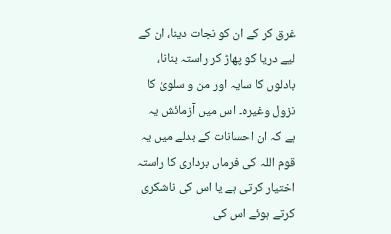غرق کر کے ان کو نجات دینا، ان کے لیے دریا کو پھاڑ کر راستہ بنانا، بادلوں کا سایہ اور من و سلویٰ کا نزول وغیرہ۔ اس میں آزمائش یہ ہے کہ ان احسانات کے بدلے میں یہ قوم اللہ کی فرماں برداری کا راستہ اختیار کرتی ہے یا اس کی ناشکری کرتے ہوئے اس کی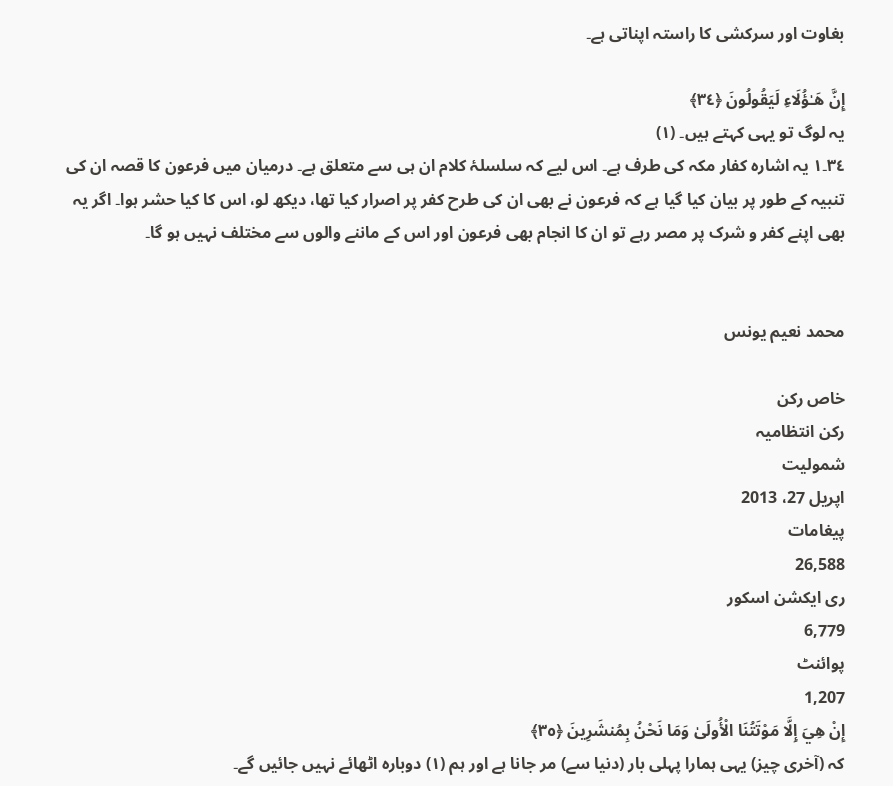بغاوت اور سرکشی کا راستہ اپناتی ہے۔

إِنَّ هَـٰؤُلَاءِ لَيَقُولُونَ ﴿٣٤﴾
یہ لوگ تو یہی کہتے ہیں۔ (١)
٣٤۔١ یہ اشارہ کفار مکہ کی طرف ہے۔ اس لیے کہ سلسلۂ کلام ان ہی سے متعلق ہے۔ درمیان میں فرعون کا قصہ ان کی تنبیہ کے طور پر بیان کیا گیا ہے کہ فرعون نے بھی ان کی طرح کفر پر اصرار کیا تھا، دیکھ لو، اس کا کیا حشر ہوا۔ اگر یہ بھی اپنے کفر و شرک پر مصر رہے تو ان کا انجام بھی فرعون اور اس کے ماننے والوں سے مختلف نہیں ہو گا۔


محمد نعیم یونس

خاص رکن
رکن انتظامیہ
شمولیت
اپریل 27، 2013
پیغامات
26,588
ری ایکشن اسکور
6,779
پوائنٹ
1,207
إِنْ هِيَ إِلَّا مَوْتَتُنَا الْأُولَىٰ وَمَا نَحْنُ بِمُنشَرِ‌ينَ ﴿٣٥﴾
کہ (آخری چیز) یہی ہمارا پہلی بار (دنیا سے) مر جانا ہے اور ہم (١) دوبارہ اٹھائے نہیں جائیں گے۔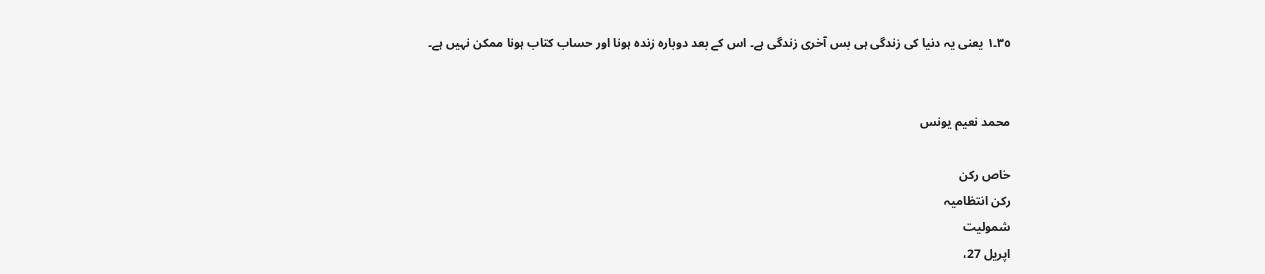٣٥۔١ یعنی یہ دنیا کی زندگی ہی بس آخری زندگی ہے۔ اس کے بعد دوبارہ زندہ ہونا اور حساب کتاب ہونا ممکن نہیں ہے۔


محمد نعیم یونس

خاص رکن
رکن انتظامیہ
شمولیت
اپریل 27،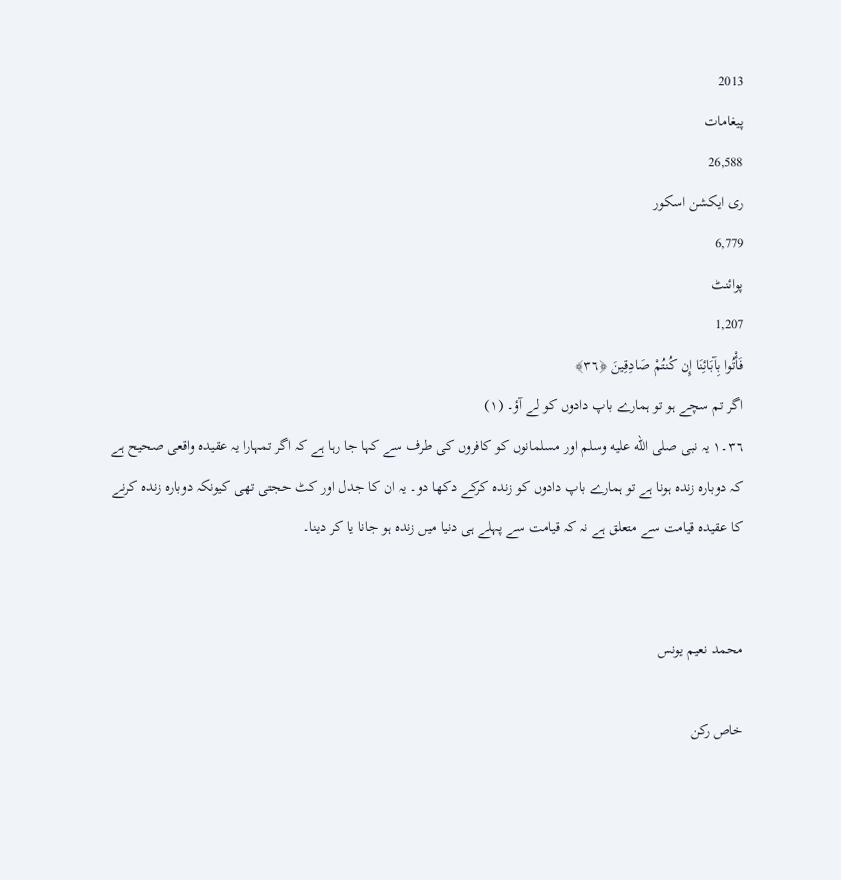2013
پیغامات
26,588
ری ایکشن اسکور
6,779
پوائنٹ
1,207
فَأْتُوا بِآبَائِنَا إِن كُنتُمْ صَادِقِينَ ﴿٣٦﴾
اگر تم سچے ہو تو ہمارے باپ دادوں کو لے آؤ۔ (١)
٣٦۔١ یہ نبی صلى الله عليه وسلم اور مسلمانوں کو کافروں کی طرف سے کہا جا رہا ہے کہ اگر تمہارا یہ عقیدہ واقعی صحیح ہے کہ دوبارہ زندہ ہونا ہے تو ہمارے باپ دادوں کو زندہ کرکے دکھا دو۔ یہ ان کا جدل اور کٹ حجتی تھی کیونکہ دوبارہ زندہ کرنے کا عقیدہ قیامت سے متعلق ہے نہ کہ قیامت سے پہلے ہی دنیا میں زندہ ہو جانا یا کر دینا۔


محمد نعیم یونس

خاص رکن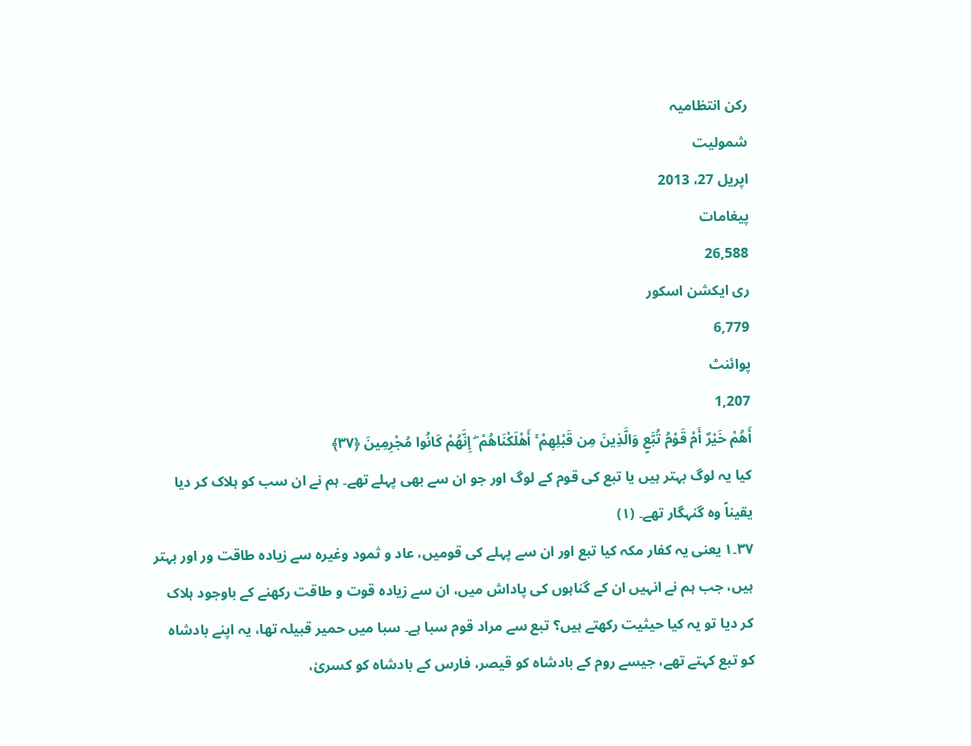رکن انتظامیہ
شمولیت
اپریل 27، 2013
پیغامات
26,588
ری ایکشن اسکور
6,779
پوائنٹ
1,207
أَهُمْ خَيْرٌ‌ أَمْ قَوْمُ تُبَّعٍ وَالَّذِينَ مِن قَبْلِهِمْ ۚ أَهْلَكْنَاهُمْ ۖ إِنَّهُمْ كَانُوا مُجْرِ‌مِينَ ﴿٣٧﴾
کیا یہ لوگ بہتر ہیں یا تبع کی قوم کے لوگ اور جو ان سے بھی پہلے تھے۔ ہم نے ان سب کو ہلاک کر دیا یقیناً وہ گنہگار تھے۔ (١)
٣٧۔١ یعنی یہ کفار مکہ کیا تبع اور ان سے پہلے کی قومیں، عاد و ثمود وغیرہ سے زیادہ طاقت ور اور بہتر ہیں، جب ہم نے انہیں ان کے گناہوں کی پاداش میں، ان سے زیادہ قوت و طاقت رکھنے کے باوجود ہلاک کر دیا تو یہ کیا حیثیت رکھتے ہیں؟ تبع سے مراد قوم سبا ہے۔ سبا میں حمیر قبیلہ تھا، یہ اپنے بادشاہ کو تبع کہتے تھے، جیسے روم کے بادشاہ کو قیصر، فارس کے بادشاہ کو کسریٰ،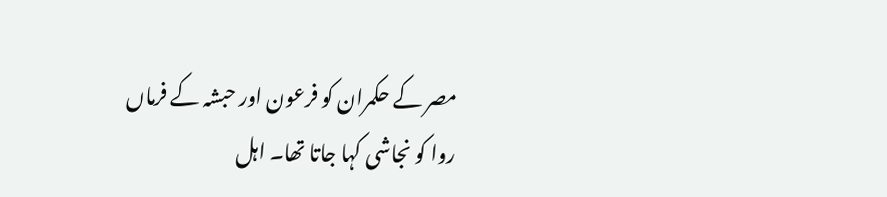مصر کے حکمران کو فرعون اور حبشہ کے فرماں روا کو نجاشی کہا جاتا تھا۔ اہل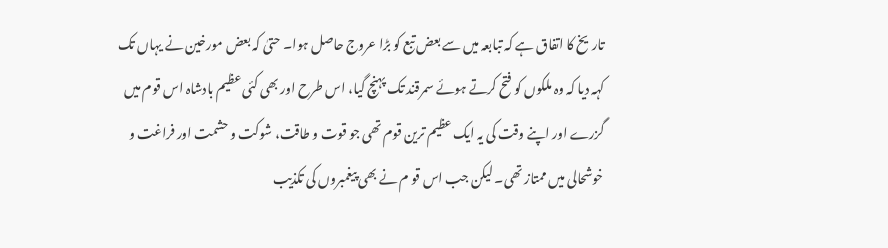تاریخ کا اتفاق ہے کہ تبابعہ میں سے بعض تبع کو بڑا عروج حاصل ہوا۔ حتیٰ کہ بعض مورخین نے یہاں تک کہہ دیا کہ وہ ملکوں کو فتح کرتے ہوئے سمرقند تک پہنچ گیا، اس طرح اور بھی کئی عظیم بادشاہ اس قوم میں گزرے اور اپنے وقت کی یہ ایک عظیم ترین قوم تھی جو قوت و طاقت، شوکت و حشمت اور فراغت و خوشحالی میں ممتاز تھی۔ لیکن جب اس قو م نے بھی پیغمبروں کی تکذیب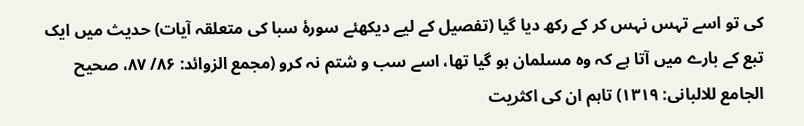کی تو اسے تہس نہس کر کے رکھ دیا گیا (تفصیل کے لیے دیکھئے سورۂ سبا کی متعلقہ آیات) حدیث میں ایک تبع کے بارے میں آتا ہے کہ وہ مسلمان ہو گیا تھا، اسے سب و شتم نہ کرو (مجمع الزوائد: ۸۶/ ۸۷، صحیح الجامع للالبانی: ۱۳۱۹) تاہم ان کی اکثریت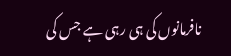نافرمانوں کی ہی رہی ہے جس کی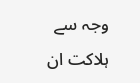وجہ سے ہلاکت ان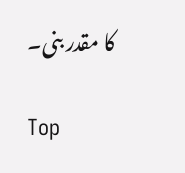کا مقدر بنی۔

Top